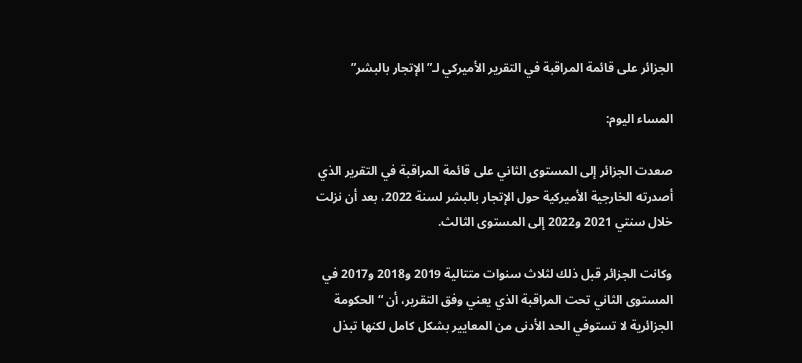الجزائر على قائمة المراقبة في التقرير الأميركي لـ”الإتجار بالبشر”

المساء اليوم:

صعدت الجزائر إلى المستوى الثاني على قائمة المراقبة في التقرير الذي أصدرته الخارجية الأميركية حول الإتجار بالبشر لسنة 2022، بعد أن نزلت خلال سنتي 2021 و2022 إلى المستوى الثالث.

وكانت الجزائر قبل ذلك لثلاث سنوات متتالية 2019 و2018 و2017 في المستوى الثاني تحت المراقبة الذي يعني وفق التقرير، أن “الحكومة الجزائرية لا تستوفي الحد الأدنى من المعايير بشكل كامل لكنها تبذل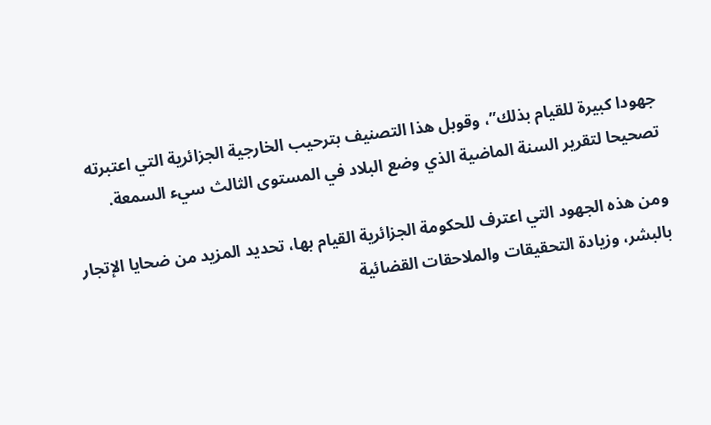جهودا كبيرة للقيام بذلك”، وقوبل هذا التصنيف بترحيب الخارجية الجزائرية التي اعتبرته تصحيحا لتقرير السنة الماضية الذي وضع البلاد في المستوى الثالث سيء السمعة.

ومن هذه الجهود التي اعترف للحكومة الجزائرية القيام بها، تحديد المزيد من ضحايا الإتجار بالبشر، وزيادة التحقيقات والملاحقات القضائية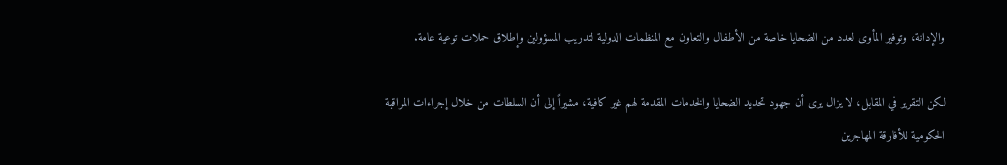والإدانة، وتوفير المأوى لعدد من الضحايا خاصة من الأطفال والتعاون مع المنظمات الدولية لتدريب المسؤولين وإطلاق حملات توعية عامة.

لكن التقرير في المقابل، لا يزال يرى أن جهود تحديد الضحايا والخدمات المقدمة لهم غير كافية، مشيراً إلى أن السلطات من خلال إجراءات المراقبة الحكومية للأفارقة المهاجرين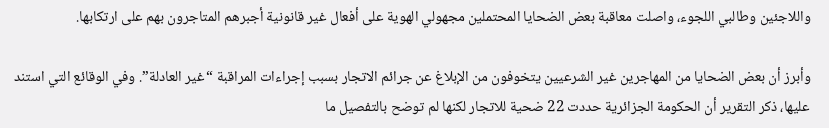واللاجئين وطالبي اللجوء، واصلت معاقبة بعض الضحايا المحتملين مجهولي الهوية على أفعال غير قانونية أجبرهم المتاجرون بهم على ارتكابها.

وأبرز أن بعض الضحايا من المهاجرين غير الشرعيين يتخوفون من الإبلاغ عن جرائم الاتجار بسبب إجراءات المراقبة “غير العادلة”. وفي الوقائع التي استند عليها، ذكر التقرير أن الحكومة الجزائرية حددت 22 ضحية للاتجار لكنها لم توضح بالتفصيل ما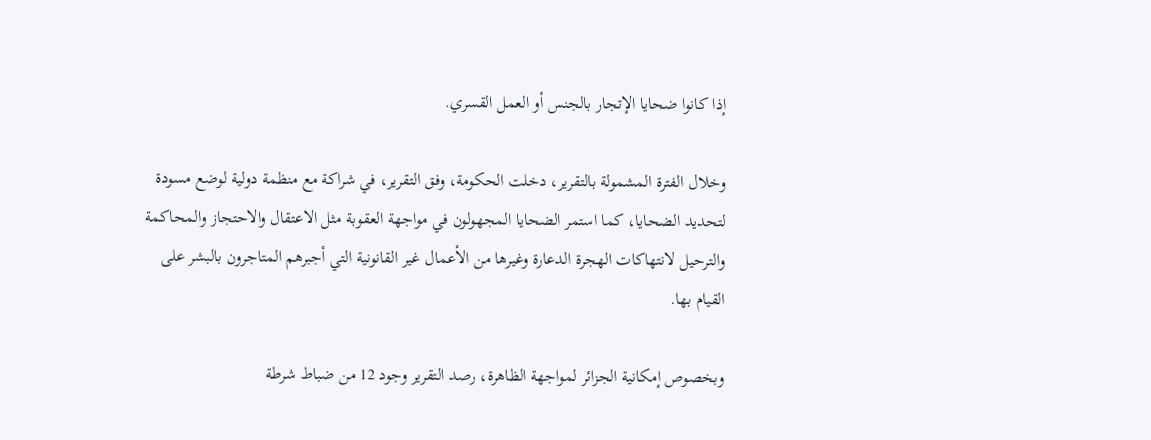إذا كانوا ضحايا الإتجار بالجنس أو العمل القسري.

وخلال الفترة المشمولة بالتقرير، دخلت الحكومة، وفق التقرير، في شراكة مع منظمة دولية لوضع مسودة لتحديد الضحايا، كما استمر الضحايا المجهولون في مواجهة العقوبة مثل الاعتقال والاحتجاز والمحاكمة والترحيل لانتهاكات الهجرة الدعارة وغيرها من الأعمال غير القانونية التي أجبرهم المتاجرون بالبشر على القيام بها.

وبخصوص إمكانية الجزائر لمواجهة الظاهرة، رصد التقرير وجود 12 من ضباط شرطة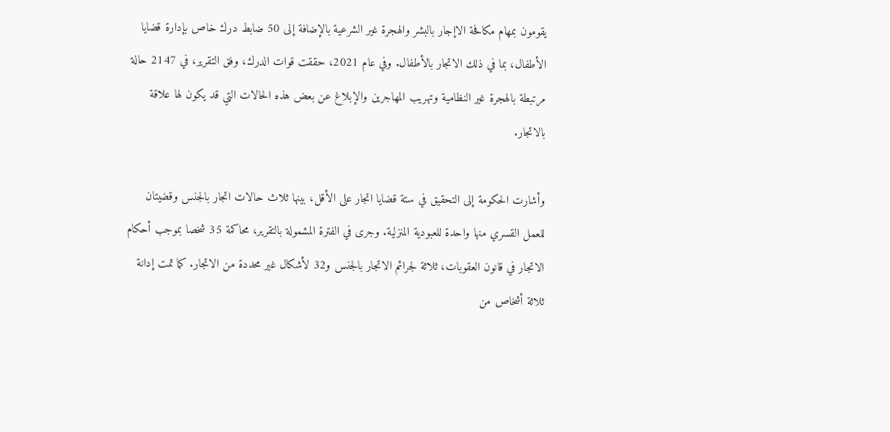يقومون بمهام مكافحة الاإجار بالبشر والهجرة غير الشرعية بالإضافة إلى 50 ضابط درك خاص بإدارة قضايا الأطفال، بما في ذلك الاتجار بالأطفال. وفي عام 2021، حققت قوات الدرك، وفق التقرير، في 2147 حالة مرتبطة بالهجرة غير النظامية وتهريب المهاجرين والإبلاغ عن بعض هذه الحالات التي قد يكون لها علاقة بالاتجار.

وأشارت الحكومة إلى التحقيق في ستة قضايا اتجار على الأقل، بينها ثلاث حالات اتجار بالجنس وقضيتان للعمل القسري منها واحدة للعبودية المنزلية. وجرى في الفترة المشمولة بالتقرير، محاكمة 35 شخصا بموجب أحكام الاتجار في قانون العقوبات، ثلاثة لجرائم الاتجار بالجنس و32 لأشكال غير محددة من الاتجار. كما تمت إدانة ثلاثة أشخاص من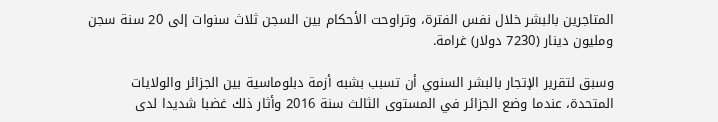المتاجرين بالبشر خلال نفس الفترة، وتراوحت الأحكام بين السجن ثلاث سنوات إلى 20 سنة سجن ومليون دينار (7230 دولار) غرامة.

وسبق لتقرير الإتجار بالبشر السنوي أن تسبب بشبه أزمة دبلوماسية بين الجزائر والولايات المتحدة، عندما وضع الجزائر في المستوى الثالث سنة 2016 وأثار ذلك غضبا شديدا لدى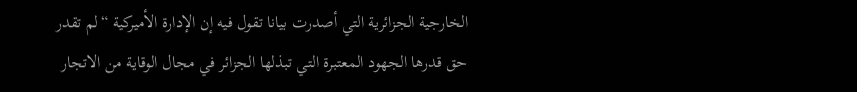الخارجية الجزائرية التي أصدرت بيانا تقول فيه إن الإدارة الأميركية “لم تقدر حق قدرها الجهود المعتبرة التي تبذلها الجزائر في مجال الوقاية من الاتجار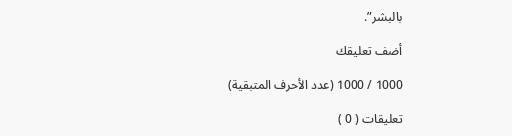بالبشر”.

أضف تعليقك

1000 / 1000 (عدد الأحرف المتبقية)

تعليقات ( 0 )